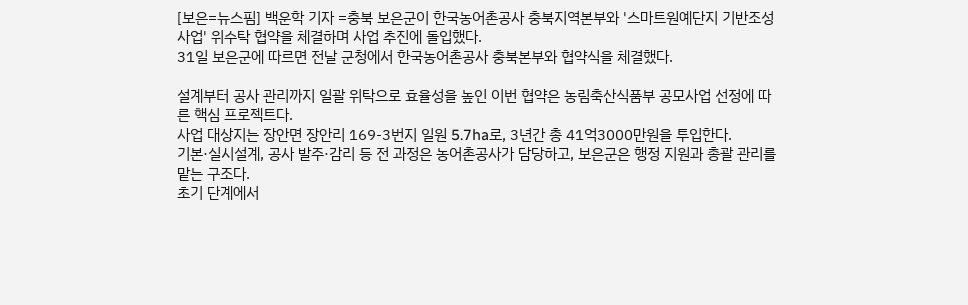[보은=뉴스핌] 백운학 기자 =충북 보은군이 한국농어촌공사 충북지역본부와 '스마트원예단지 기반조성사업' 위수탁 협약을 체결하며 사업 추진에 돌입했다.
31일 보은군에 따르면 전날 군청에서 한국농어촌공사 충북본부와 협약식을 체결했다.

설계부터 공사 관리까지 일괄 위탁으로 효율성을 높인 이번 협약은 농림축산식품부 공모사업 선정에 따른 핵심 프로젝트다.
사업 대상지는 장안면 장안리 169-3번지 일원 5.7ha로, 3년간 총 41억3000만원을 투입한다.
기본·실시설계, 공사 발주·감리 등 전 과정은 농어촌공사가 담당하고, 보은군은 행정 지원과 총괄 관리를 맡는 구조다.
초기 단계에서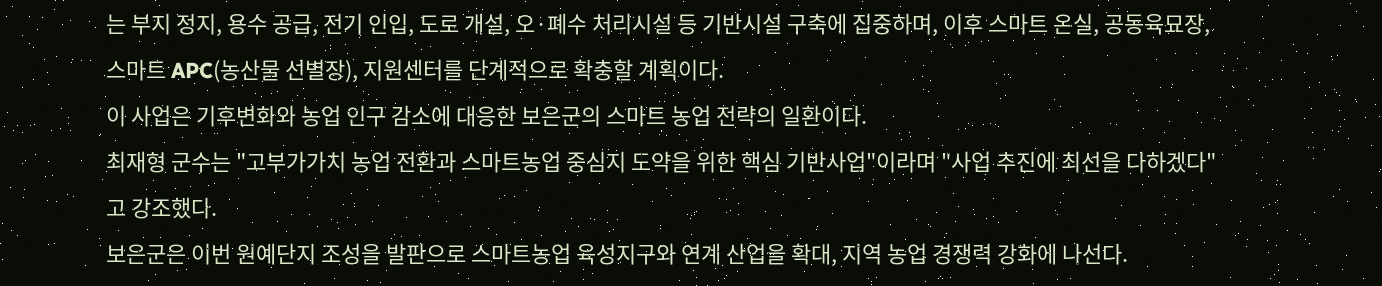는 부지 정지, 용수 공급, 전기 인입, 도로 개설, 오·폐수 처리시설 등 기반시설 구축에 집중하며, 이후 스마트 온실, 공동육묘장, 스마트 APC(농산물 선별장), 지원센터를 단계적으로 확충할 계획이다.
이 사업은 기후변화와 농업 인구 감소에 대응한 보은군의 스마트 농업 전략의 일환이다.
최재형 군수는 "고부가가치 농업 전환과 스마트농업 중심지 도약을 위한 핵심 기반사업"이라며 "사업 추진에 최선을 다하겠다"고 강조했다.
보은군은 이번 원예단지 조성을 발판으로 스마트농업 육성지구와 연계 산업을 확대, 지역 농업 경쟁력 강화에 나선다.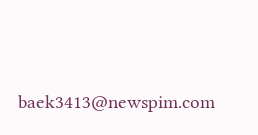baek3413@newspim.com